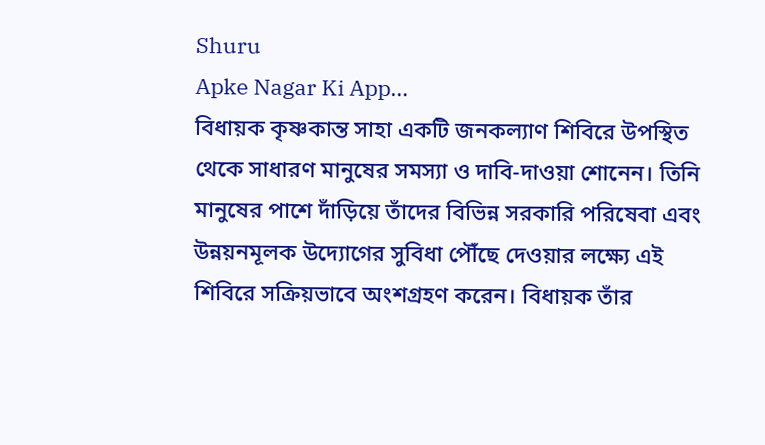Shuru
Apke Nagar Ki App…
বিধায়ক কৃষ্ণকান্ত সাহা একটি জনকল্যাণ শিবিরে উপস্থিত থেকে সাধারণ মানুষের সমস্যা ও দাবি-দাওয়া শোনেন। তিনি মানুষের পাশে দাঁড়িয়ে তাঁদের বিভিন্ন সরকারি পরিষেবা এবং উন্নয়নমূলক উদ্যোগের সুবিধা পৌঁছে দেওয়ার লক্ষ্যে এই শিবিরে সক্রিয়ভাবে অংশগ্রহণ করেন। বিধায়ক তাঁর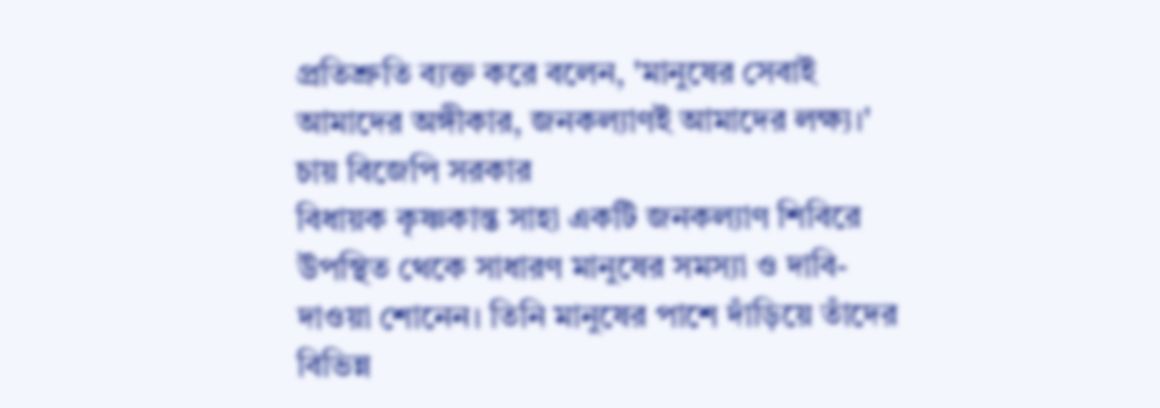প্রতিশ্রুতি ব্যক্ত করে বলেন, 'মানুষের সেবাই আমাদের অঙ্গীকার, জনকল্যাণই আমাদের লক্ষ্য।'
চায় বিজেপি সরকার
বিধায়ক কৃষ্ণকান্ত সাহা একটি জনকল্যাণ শিবিরে উপস্থিত থেকে সাধারণ মানুষের সমস্যা ও দাবি-দাওয়া শোনেন। তিনি মানুষের পাশে দাঁড়িয়ে তাঁদের বিভিন্ন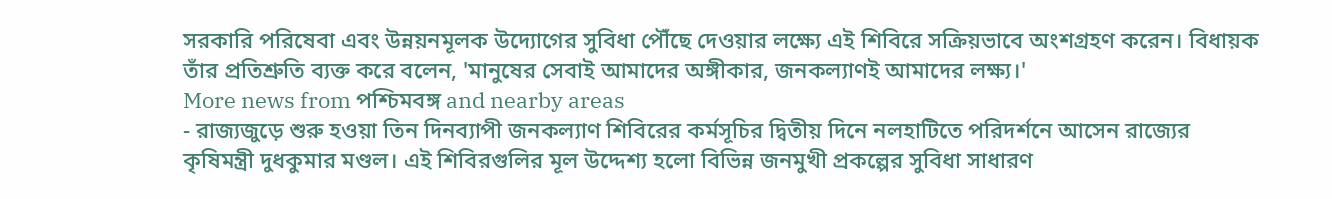সরকারি পরিষেবা এবং উন্নয়নমূলক উদ্যোগের সুবিধা পৌঁছে দেওয়ার লক্ষ্যে এই শিবিরে সক্রিয়ভাবে অংশগ্রহণ করেন। বিধায়ক তাঁর প্রতিশ্রুতি ব্যক্ত করে বলেন, 'মানুষের সেবাই আমাদের অঙ্গীকার, জনকল্যাণই আমাদের লক্ষ্য।'
More news from পশ্চিমবঙ্গ and nearby areas
- রাজ্যজুড়ে শুরু হওয়া তিন দিনব্যাপী জনকল্যাণ শিবিরের কর্মসূচির দ্বিতীয় দিনে নলহাটিতে পরিদর্শনে আসেন রাজ্যের কৃষিমন্ত্রী দুধকুমার মণ্ডল। এই শিবিরগুলির মূল উদ্দেশ্য হলো বিভিন্ন জনমুখী প্রকল্পের সুবিধা সাধারণ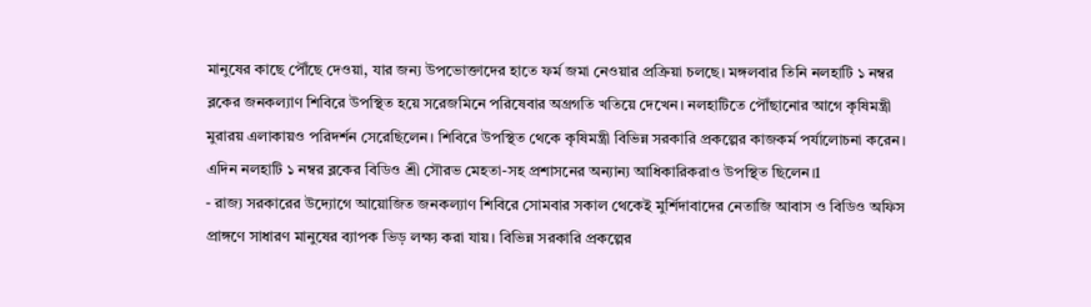মানুষের কাছে পৌঁছে দেওয়া, যার জন্য উপভোক্তাদের হাতে ফর্ম জমা নেওয়ার প্রক্রিয়া চলছে। মঙ্গলবার তিনি নলহাটি ১ নম্বর ব্লকের জনকল্যাণ শিবিরে উপস্থিত হয়ে সরেজমিনে পরিষেবার অগ্রগতি খতিয়ে দেখেন। নলহাটিতে পৌঁছানোর আগে কৃষিমন্ত্রী মুরারয় এলাকায়ও পরিদর্শন সেরেছিলেন। শিবিরে উপস্থিত থেকে কৃষিমন্ত্রী বিভিন্ন সরকারি প্রকল্পের কাজকর্ম পর্যালোচনা করেন। এদিন নলহাটি ১ নম্বর ব্লকের বিডিও শ্রী সৌরভ মেহতা-সহ প্রশাসনের অন্যান্য আধিকারিকরাও উপস্থিত ছিলেন।1
- রাজ্য সরকারের উদ্যোগে আয়োজিত জনকল্যাণ শিবিরে সোমবার সকাল থেকেই মুর্শিদাবাদের নেতাজি আবাস ও বিডিও অফিস প্রাঙ্গণে সাধারণ মানুষের ব্যাপক ভিড় লক্ষ্য করা যায়। বিভিন্ন সরকারি প্রকল্পের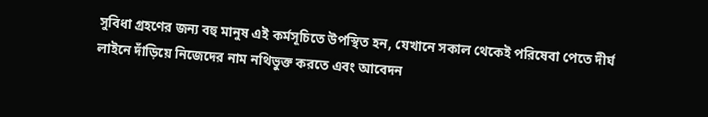সুবিধা গ্রহণের জন্য বহু মানুষ এই কর্মসূচিতে উপস্থিত হন, যেখানে সকাল থেকেই পরিষেবা পেতে দীর্ঘ লাইনে দাঁড়িয়ে নিজেদের নাম নথিভুক্ত করতে এবং আবেদন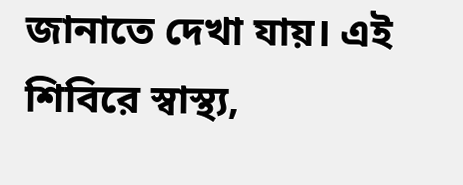জানাতে দেখা যায়। এই শিবিরে স্বাস্থ্য,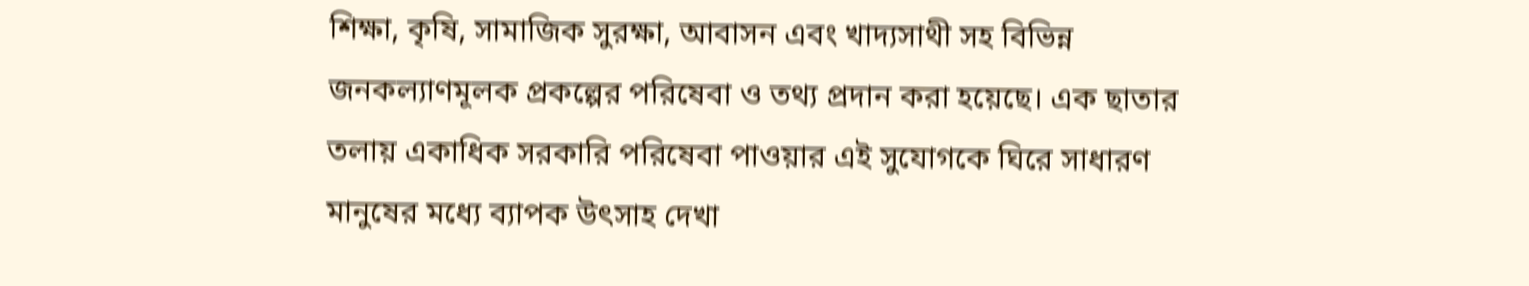শিক্ষা, কৃষি, সামাজিক সুরক্ষা, আবাসন এবং খাদ্যসাথী সহ বিভিন্ন জনকল্যাণমূলক প্রকল্পের পরিষেবা ও তথ্য প্রদান করা হয়েছে। এক ছাতার তলায় একাধিক সরকারি পরিষেবা পাওয়ার এই সুযোগকে ঘিরে সাধারণ মানুষের মধ্যে ব্যাপক উৎসাহ দেখা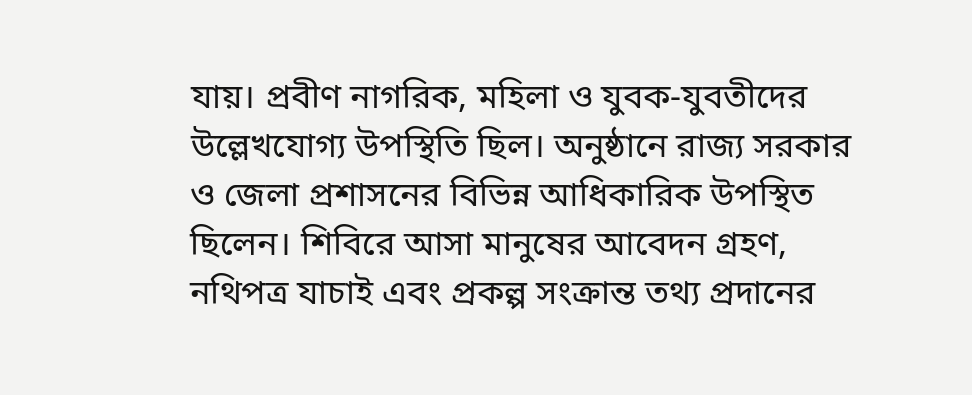যায়। প্রবীণ নাগরিক, মহিলা ও যুবক-যুবতীদের উল্লেখযোগ্য উপস্থিতি ছিল। অনুষ্ঠানে রাজ্য সরকার ও জেলা প্রশাসনের বিভিন্ন আধিকারিক উপস্থিত ছিলেন। শিবিরে আসা মানুষের আবেদন গ্রহণ, নথিপত্র যাচাই এবং প্রকল্প সংক্রান্ত তথ্য প্রদানের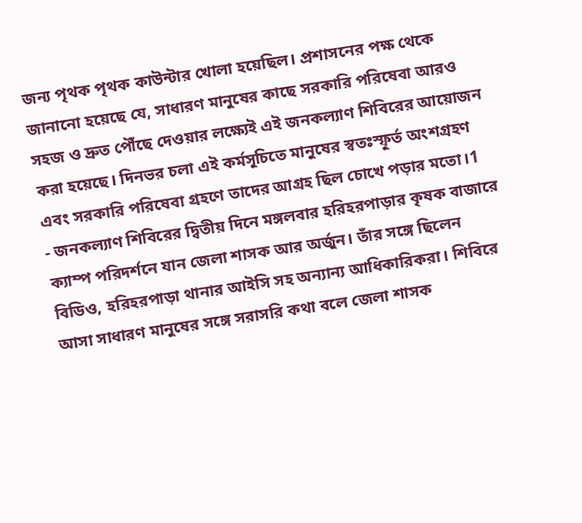জন্য পৃথক পৃথক কাউন্টার খোলা হয়েছিল। প্রশাসনের পক্ষ থেকে জানানো হয়েছে যে, সাধারণ মানুষের কাছে সরকারি পরিষেবা আরও সহজ ও দ্রুত পৌঁছে দেওয়ার লক্ষ্যেই এই জনকল্যাণ শিবিরের আয়োজন করা হয়েছে। দিনভর চলা এই কর্মসূচিতে মানুষের স্বতঃস্ফূর্ত অংশগ্রহণ এবং সরকারি পরিষেবা গ্রহণে তাদের আগ্রহ ছিল চোখে পড়ার মতো।1
- জনকল্যাণ শিবিরের দ্বিতীয় দিনে মঙ্গলবার হরিহরপাড়ার কৃষক বাজারে ক্যাম্প পরিদর্শনে যান জেলা শাসক আর অর্জুন। তাঁর সঙ্গে ছিলেন বিডিও, হরিহরপাড়া থানার আইসি সহ অন্যান্য আধিকারিকরা। শিবিরে আসা সাধারণ মানুষের সঙ্গে সরাসরি কথা বলে জেলা শাসক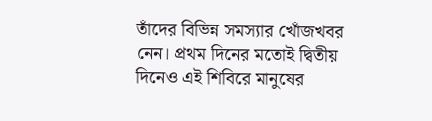তাঁদের বিভিন্ন সমস্যার খোঁজখবর নেন। প্রথম দিনের মতোই দ্বিতীয় দিনেও এই শিবিরে মানুষের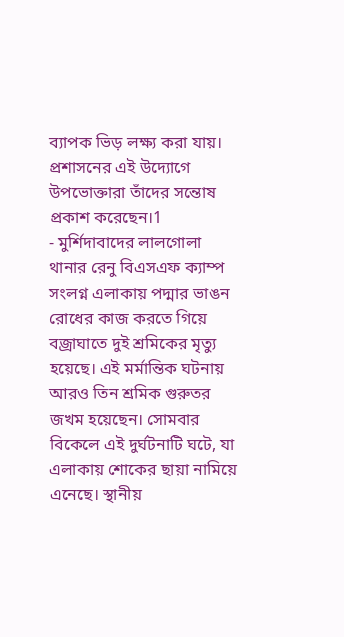ব্যাপক ভিড় লক্ষ্য করা যায়। প্রশাসনের এই উদ্যোগে উপভোক্তারা তাঁদের সন্তোষ প্রকাশ করেছেন।1
- মুর্শিদাবাদের লালগোলা থানার রেনু বিএসএফ ক্যাম্প সংলগ্ন এলাকায় পদ্মার ভাঙন রোধের কাজ করতে গিয়ে বজ্রাঘাতে দুই শ্রমিকের মৃত্যু হয়েছে। এই মর্মান্তিক ঘটনায় আরও তিন শ্রমিক গুরুতর জখম হয়েছেন। সোমবার বিকেলে এই দুর্ঘটনাটি ঘটে, যা এলাকায় শোকের ছায়া নামিয়ে এনেছে। স্থানীয়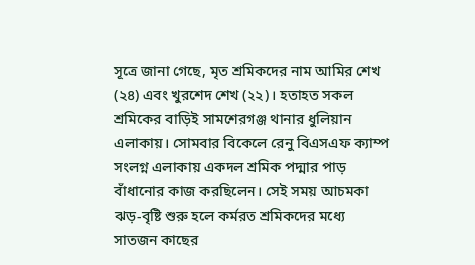সূত্রে জানা গেছে, মৃত শ্রমিকদের নাম আমির শেখ (২৪) এবং খুরশেদ শেখ (২২)। হতাহত সকল শ্রমিকের বাড়িই সামশেরগঞ্জ থানার ধুলিয়ান এলাকায়। সোমবার বিকেলে রেনু বিএসএফ ক্যাম্প সংলগ্ন এলাকায় একদল শ্রমিক পদ্মার পাড় বাঁধানোর কাজ করছিলেন। সেই সময় আচমকা ঝড়-বৃষ্টি শুরু হলে কর্মরত শ্রমিকদের মধ্যে সাতজন কাছের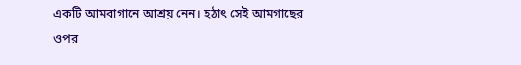একটি আমবাগানে আশ্রয় নেন। হঠাৎ সেই আমগাছের ওপর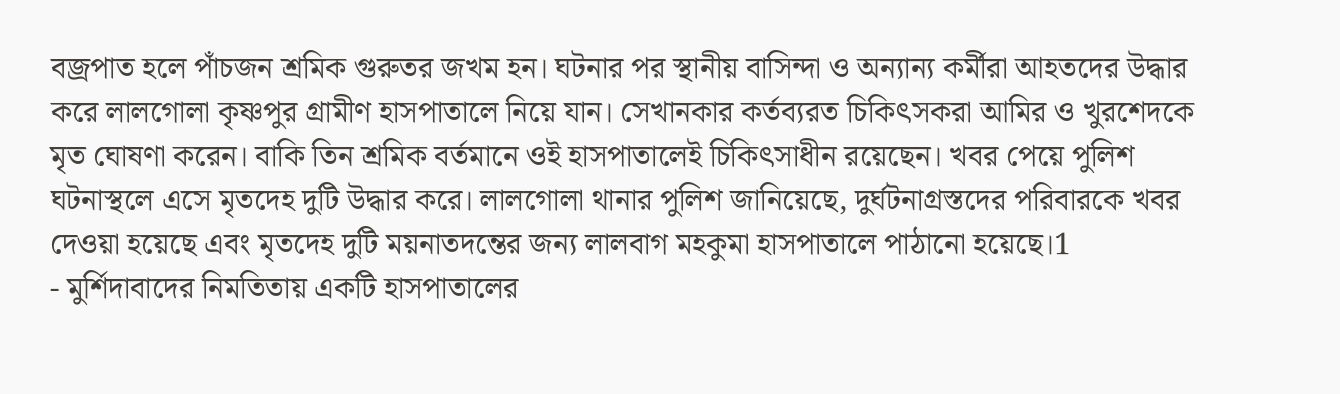বজ্রপাত হলে পাঁচজন শ্রমিক গুরুতর জখম হন। ঘটনার পর স্থানীয় বাসিন্দা ও অন্যান্য কর্মীরা আহতদের উদ্ধার করে লালগোলা কৃষ্ণপুর গ্রামীণ হাসপাতালে নিয়ে যান। সেখানকার কর্তব্যরত চিকিৎসকরা আমির ও খুরশেদকে মৃত ঘোষণা করেন। বাকি তিন শ্রমিক বর্তমানে ওই হাসপাতালেই চিকিৎসাধীন রয়েছেন। খবর পেয়ে পুলিশ ঘটনাস্থলে এসে মৃতদেহ দুটি উদ্ধার করে। লালগোলা থানার পুলিশ জানিয়েছে, দুর্ঘটনাগ্রস্তদের পরিবারকে খবর দেওয়া হয়েছে এবং মৃতদেহ দুটি ময়নাতদন্তের জন্য লালবাগ মহকুমা হাসপাতালে পাঠানো হয়েছে।1
- মুর্শিদাবাদের নিমতিতায় একটি হাসপাতালের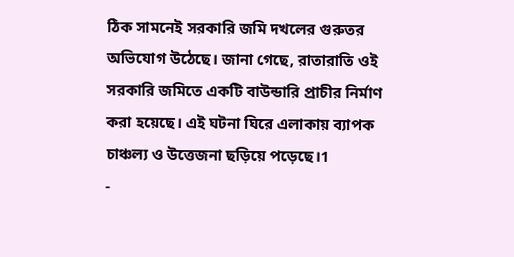ঠিক সামনেই সরকারি জমি দখলের গুরুতর অভিযোগ উঠেছে। জানা গেছে, রাতারাতি ওই সরকারি জমিতে একটি বাউন্ডারি প্রাচীর নির্মাণ করা হয়েছে। এই ঘটনা ঘিরে এলাকায় ব্যাপক চাঞ্চল্য ও উত্তেজনা ছড়িয়ে পড়েছে।1
-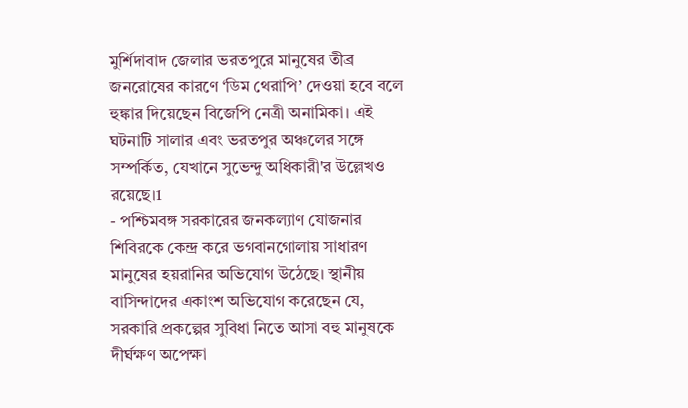মুর্শিদাবাদ জেলার ভরতপুরে মানুষের তীব্র জনরোষের কারণে ‘ডিম থেরাপি’ দেওয়া হবে বলে হুঙ্কার দিয়েছেন বিজেপি নেত্রী অনামিকা। এই ঘটনাটি সালার এবং ভরতপুর অঞ্চলের সঙ্গে সম্পর্কিত, যেখানে সুভেন্দু অধিকারী'র উল্লেখও রয়েছে।1
- পশ্চিমবঙ্গ সরকারের জনকল্যাণ যোজনার শিবিরকে কেন্দ্র করে ভগবানগোলায় সাধারণ মানুষের হয়রানির অভিযোগ উঠেছে। স্থানীয় বাসিন্দাদের একাংশ অভিযোগ করেছেন যে, সরকারি প্রকল্পের সুবিধা নিতে আসা বহু মানুষকে দীর্ঘক্ষণ অপেক্ষা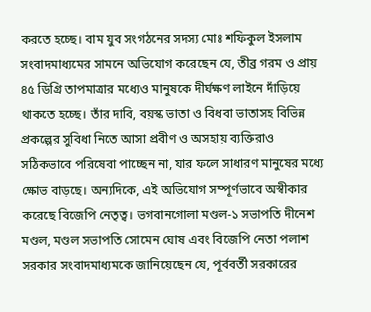করতে হচ্ছে। বাম যুব সংগঠনের সদস্য মোঃ শফিকুল ইসলাম সংবাদমাধ্যমের সামনে অভিযোগ করেছেন যে, তীব্র গরম ও প্রায় ৪৫ ডিগ্রি তাপমাত্রার মধ্যেও মানুষকে দীর্ঘক্ষণ লাইনে দাঁড়িয়ে থাকতে হচ্ছে। তাঁর দাবি, বয়স্ক ভাতা ও বিধবা ভাতাসহ বিভিন্ন প্রকল্পের সুবিধা নিতে আসা প্রবীণ ও অসহায় ব্যক্তিরাও সঠিকভাবে পরিষেবা পাচ্ছেন না, যার ফলে সাধারণ মানুষের মধ্যে ক্ষোভ বাড়ছে। অন্যদিকে, এই অভিযোগ সম্পূর্ণভাবে অস্বীকার করেছে বিজেপি নেতৃত্ব। ভগবানগোলা মণ্ডল-১ সভাপতি দীনেশ মণ্ডল, মণ্ডল সভাপতি সোমেন ঘোষ এবং বিজেপি নেতা পলাশ সরকার সংবাদমাধ্যমকে জানিয়েছেন যে, পূর্ববর্তী সরকারের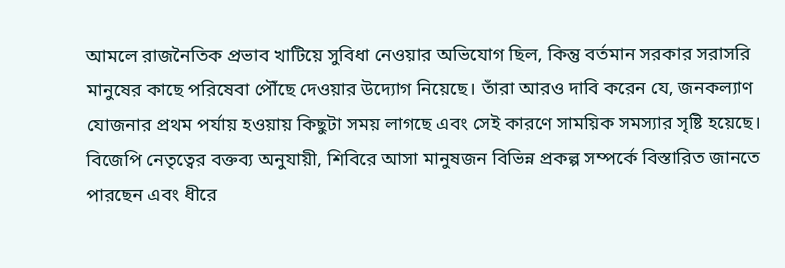আমলে রাজনৈতিক প্রভাব খাটিয়ে সুবিধা নেওয়ার অভিযোগ ছিল, কিন্তু বর্তমান সরকার সরাসরি মানুষের কাছে পরিষেবা পৌঁছে দেওয়ার উদ্যোগ নিয়েছে। তাঁরা আরও দাবি করেন যে, জনকল্যাণ যোজনার প্রথম পর্যায় হওয়ায় কিছুটা সময় লাগছে এবং সেই কারণে সাময়িক সমস্যার সৃষ্টি হয়েছে। বিজেপি নেতৃত্বের বক্তব্য অনুযায়ী, শিবিরে আসা মানুষজন বিভিন্ন প্রকল্প সম্পর্কে বিস্তারিত জানতে পারছেন এবং ধীরে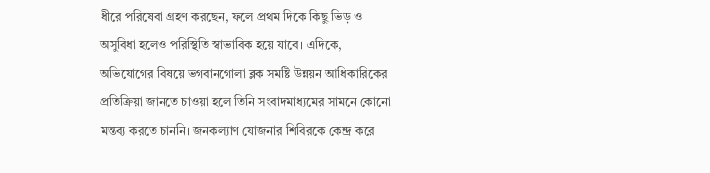ধীরে পরিষেবা গ্রহণ করছেন, ফলে প্রথম দিকে কিছু ভিড় ও অসুবিধা হলেও পরিস্থিতি স্বাভাবিক হয়ে যাবে। এদিকে, অভিযোগের বিষয়ে ভগবানগোলা ব্লক সমষ্টি উন্নয়ন আধিকারিকের প্রতিক্রিয়া জানতে চাওয়া হলে তিনি সংবাদমাধ্যমের সামনে কোনো মন্তব্য করতে চাননি। জনকল্যাণ যোজনার শিবিরকে কেন্দ্র করে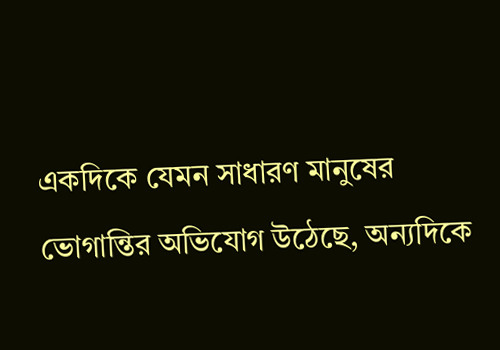একদিকে যেমন সাধারণ মানুষের ভোগান্তির অভিযোগ উঠেছে, অন্যদিকে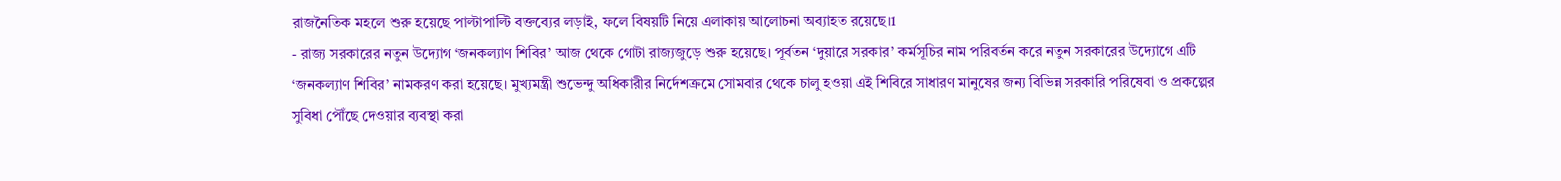রাজনৈতিক মহলে শুরু হয়েছে পাল্টাপাল্টি বক্তব্যের লড়াই, ফলে বিষয়টি নিয়ে এলাকায় আলোচনা অব্যাহত রয়েছে।1
- রাজ্য সরকারের নতুন উদ্যোগ ‘জনকল্যাণ শিবির’ আজ থেকে গোটা রাজ্যজুড়ে শুরু হয়েছে। পূর্বতন ‘দুয়ারে সরকার’ কর্মসূচির নাম পরিবর্তন করে নতুন সরকারের উদ্যোগে এটি ‘জনকল্যাণ শিবির’ নামকরণ করা হয়েছে। মুখ্যমন্ত্রী শুভেন্দু অধিকারীর নির্দেশক্রমে সোমবার থেকে চালু হওয়া এই শিবিরে সাধারণ মানুষের জন্য বিভিন্ন সরকারি পরিষেবা ও প্রকল্পের সুবিধা পৌঁছে দেওয়ার ব্যবস্থা করা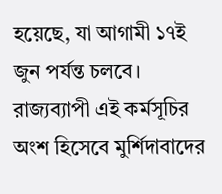হয়েছে, যা আগামী ১৭ই জুন পর্যন্ত চলবে। রাজ্যব্যাপী এই কর্মসূচির অংশ হিসেবে মুর্শিদাবাদের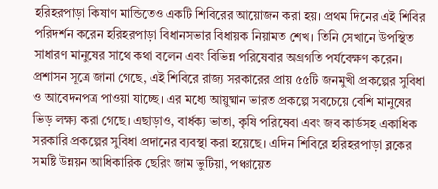হরিহরপাড়া কিষাণ মান্ডিতেও একটি শিবিরের আয়োজন করা হয়। প্রথম দিনের এই শিবির পরিদর্শন করেন হরিহরপাড়া বিধানসভার বিধায়ক নিয়ামত শেখ। তিনি সেখানে উপস্থিত সাধারণ মানুষের সাথে কথা বলেন এবং বিভিন্ন পরিষেবার অগ্রগতি পর্যবেক্ষণ করেন। প্রশাসন সূত্রে জানা গেছে, এই শিবিরে রাজ্য সরকারের প্রায় ৫৫টি জনমুখী প্রকল্পের সুবিধা ও আবেদনপত্র পাওয়া যাচ্ছে। এর মধ্যে আয়ুষ্মান ভারত প্রকল্পে সবচেয়ে বেশি মানুষের ভিড় লক্ষ্য করা গেছে। এছাড়াও, বার্ধক্য ভাতা, কৃষি পরিষেবা এবং জব কার্ডসহ একাধিক সরকারি প্রকল্পের সুবিধা প্রদানের ব্যবস্থা করা হয়েছে। এদিন শিবিরে হরিহরপাড়া ব্লকের সমষ্টি উন্নয়ন আধিকারিক ছেরিং জাম ভুটিয়া, পঞ্চায়েত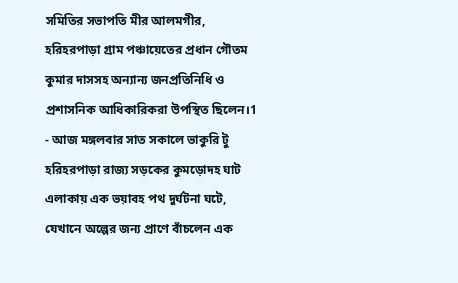সমিতির সভাপতি মীর আলমগীর, হরিহরপাড়া গ্রাম পঞ্চায়েতের প্রধান গৌতম কুমার দাসসহ অন্যান্য জনপ্রতিনিধি ও প্রশাসনিক আধিকারিকরা উপস্থিত ছিলেন।1
- আজ মঙ্গলবার সাত সকালে ভাকুরি টু হরিহরপাড়া রাজ্য সড়কের কুমড়োদহ ঘাট এলাকায় এক ভয়াবহ পথ দুর্ঘটনা ঘটে, যেখানে অল্পের জন্য প্রাণে বাঁচলেন এক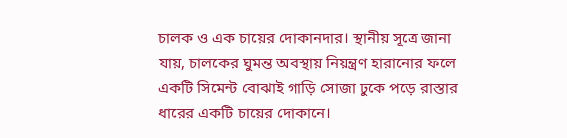চালক ও এক চায়ের দোকানদার। স্থানীয় সূত্রে জানা যায়, চালকের ঘুমন্ত অবস্থায় নিয়ন্ত্রণ হারানোর ফলে একটি সিমেন্ট বোঝাই গাড়ি সোজা ঢুকে পড়ে রাস্তার ধারের একটি চায়ের দোকানে।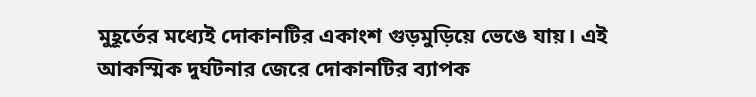মুহূর্তের মধ্যেই দোকানটির একাংশ গুড়মুড়িয়ে ভেঙে যায়। এই আকস্মিক দুর্ঘটনার জেরে দোকানটির ব্যাপক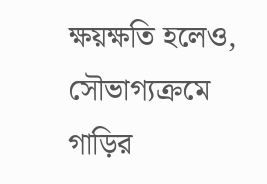ক্ষয়ক্ষতি হলেও, সৌভাগ্যক্রমে গাড়ির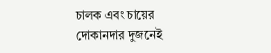চালক এবং চায়ের দোকানদার দুজনেই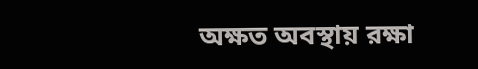অক্ষত অবস্থায় রক্ষা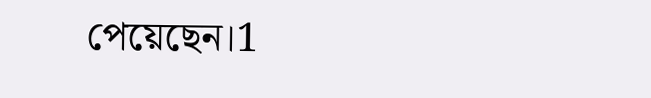পেয়েছেন।1